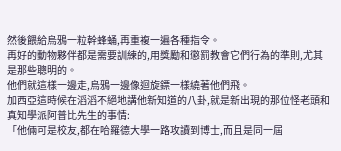然後餵給烏鴉一粒幹蜂蛹,再重複一遍各種指令。
再好的動物夥伴都是需要訓練的,用獎勵和懲罰教會它們行為的準則,尤其是那些聰明的。
他們就這樣一邊走,烏鴉一邊像迴旋鏢一樣繞著他們飛。
加西亞這時候在滔滔不絕地講他新知道的八卦,就是新出現的那位怪老頭和真知學派阿普比先生的事情:
「他倆可是校友,都在哈羅德大學一路攻讀到博士,而且是同一屆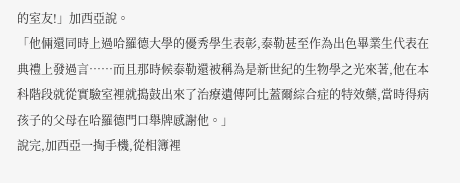的室友!」加西亞說。
「他倆還同時上過哈羅德大學的優秀學生表彰,泰勒甚至作為出色畢業生代表在典禮上發過言……而且那時候泰勒還被稱為是新世紀的生物學之光來著,他在本科階段就從實驗室裡就搗鼓出來了治療遺傳阿比蓋爾綜合症的特效藥,當時得病孩子的父母在哈羅德門口舉牌感謝他。」
說完,加西亞一掏手機,從相簿裡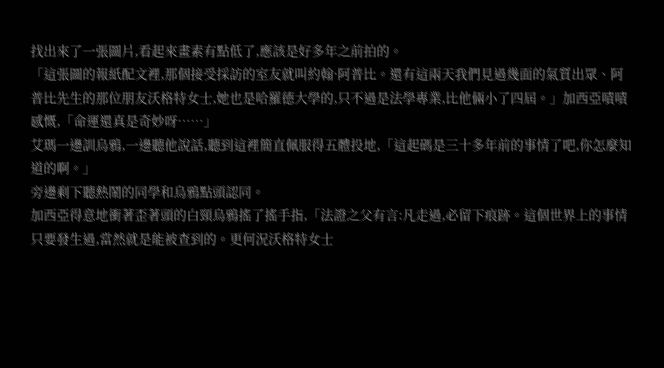找出來了一張圖片,看起來畫素有點低了,應該是好多年之前拍的。
「這張圖的報紙配文裡,那個接受採訪的室友就叫約翰·阿普比。還有這兩天我們見過幾面的氣質出眾、阿普比先生的那位朋友沃格特女士,她也是哈羅德大學的,只不過是法學專業,比他倆小了四屆。」加西亞嘖嘖感慨,「命運還真是奇妙呀……」
艾瑪一邊訓烏鴉,一邊聽他說話,聽到這裡簡直佩服得五體投地,「這起碼是三十多年前的事情了吧,你怎麼知道的啊。」
旁邊剩下聽熱鬧的同學和烏鴉點頭認同。
加西亞得意地衝著歪著頭的白頸烏鴉搖了搖手指,「法證之父有言:凡走過,必留下痕跡。這個世界上的事情只要發生過,當然就是能被查到的。更何況沃格特女士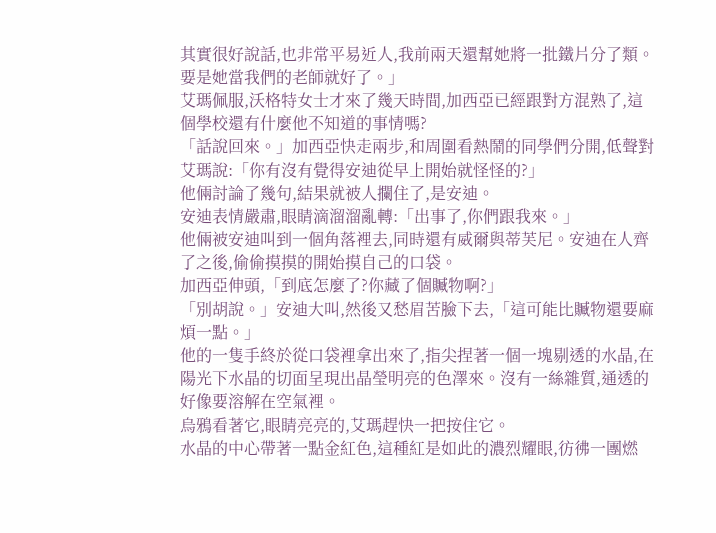其實很好說話,也非常平易近人,我前兩天還幫她將一批鐵片分了類。要是她當我們的老師就好了。」
艾瑪佩服,沃格特女士才來了幾天時間,加西亞已經跟對方混熟了,這個學校還有什麼他不知道的事情嗎?
「話說回來。」加西亞快走兩步,和周圍看熱鬧的同學們分開,低聲對艾瑪說:「你有沒有覺得安迪從早上開始就怪怪的?」
他倆討論了幾句,結果就被人攔住了,是安迪。
安迪表情嚴肅,眼睛滴溜溜亂轉:「出事了,你們跟我來。」
他倆被安迪叫到一個角落裡去,同時還有威爾與蒂芙尼。安迪在人齊了之後,偷偷摸摸的開始摸自己的口袋。
加西亞伸頭,「到底怎麼了?你藏了個贓物啊?」
「別胡說。」安迪大叫,然後又愁眉苦臉下去,「這可能比贓物還要麻煩一點。」
他的一隻手終於從口袋裡拿出來了,指尖捏著一個一塊剔透的水晶,在陽光下水晶的切面呈現出晶瑩明亮的色澤來。沒有一絲雜質,通透的好像要溶解在空氣裡。
烏鴉看著它,眼睛亮亮的,艾瑪趕快一把按住它。
水晶的中心帶著一點金紅色,這種紅是如此的濃烈耀眼,彷彿一團燃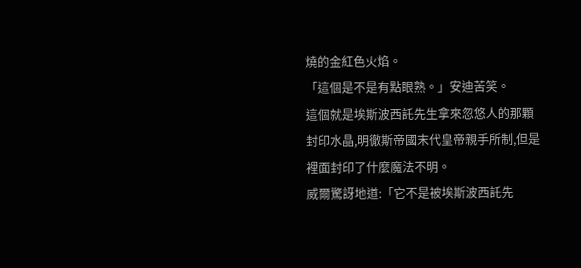燒的金紅色火焰。
「這個是不是有點眼熟。」安迪苦笑。
這個就是埃斯波西託先生拿來忽悠人的那顆封印水晶,明徹斯帝國末代皇帝親手所制,但是裡面封印了什麼魔法不明。
威爾驚訝地道:「它不是被埃斯波西託先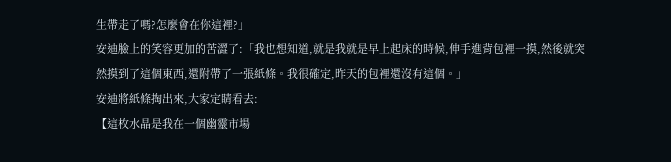生帶走了嗎?怎麼會在你這裡?」
安迪臉上的笑容更加的苦澀了:「我也想知道,就是我就是早上起床的時候,伸手進背包裡一摸,然後就突然摸到了這個東西,還附帶了一張紙條。我很確定,昨天的包裡還沒有這個。」
安迪將紙條掏出來,大家定睛看去:
【這枚水晶是我在一個幽靈市場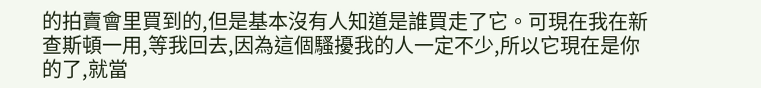的拍賣會里買到的,但是基本沒有人知道是誰買走了它。可現在我在新查斯頓一用,等我回去,因為這個騷擾我的人一定不少,所以它現在是你的了,就當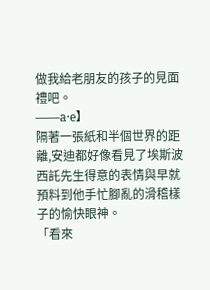做我給老朋友的孩子的見面禮吧。
——a·e】
隔著一張紙和半個世界的距離,安迪都好像看見了埃斯波西託先生得意的表情與早就預料到他手忙腳亂的滑稽樣子的愉快眼神。
「看來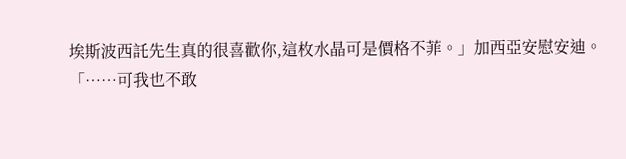埃斯波西託先生真的很喜歡你,這枚水晶可是價格不菲。」加西亞安慰安迪。
「……可我也不敢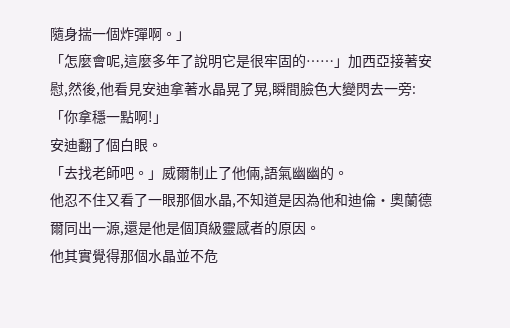隨身揣一個炸彈啊。」
「怎麼會呢,這麼多年了說明它是很牢固的……」加西亞接著安慰,然後,他看見安迪拿著水晶晃了晃,瞬間臉色大變閃去一旁:「你拿穩一點啊!」
安迪翻了個白眼。
「去找老師吧。」威爾制止了他倆,語氣幽幽的。
他忍不住又看了一眼那個水晶,不知道是因為他和迪倫·奧蘭德爾同出一源,還是他是個頂級靈感者的原因。
他其實覺得那個水晶並不危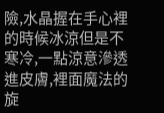險,水晶握在手心裡的時候冰涼但是不寒冷,一點涼意滲透進皮膚,裡面魔法的旋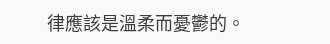律應該是溫柔而憂鬱的。